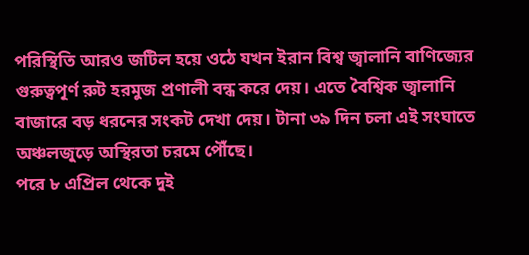পরিস্থিতি আরও জটিল হয়ে ওঠে যখন ইরান বিশ্ব জ্বালানি বাণিজ্যের গুরুত্বপূর্ণ রুট হরমুজ প্রণালী বন্ধ করে দেয়। এতে বৈশ্বিক জ্বালানি বাজারে বড় ধরনের সংকট দেখা দেয়। টানা ৩৯ দিন চলা এই সংঘাতে অঞ্চলজুড়ে অস্থিরতা চরমে পৌঁছে।
পরে ৮ এপ্রিল থেকে দুই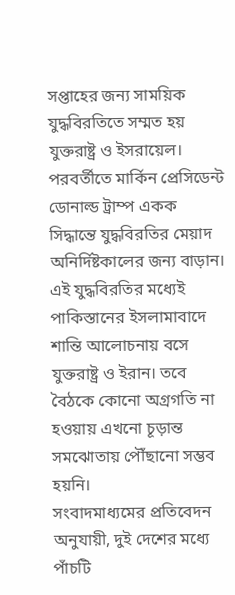সপ্তাহের জন্য সাময়িক যুদ্ধবিরতিতে সম্মত হয় যুক্তরাষ্ট্র ও ইসরায়েল। পরবর্তীতে মার্কিন প্রেসিডেন্ট ডোনাল্ড ট্রাম্প একক সিদ্ধান্তে যুদ্ধবিরতির মেয়াদ অনির্দিষ্টকালের জন্য বাড়ান।
এই যুদ্ধবিরতির মধ্যেই পাকিস্তানের ইসলামাবাদে শান্তি আলোচনায় বসে যুক্তরাষ্ট্র ও ইরান। তবে বৈঠকে কোনো অগ্রগতি না হওয়ায় এখনো চূড়ান্ত সমঝোতায় পৌঁছানো সম্ভব হয়নি।
সংবাদমাধ্যমের প্রতিবেদন অনুযায়ী, দুই দেশের মধ্যে পাঁচটি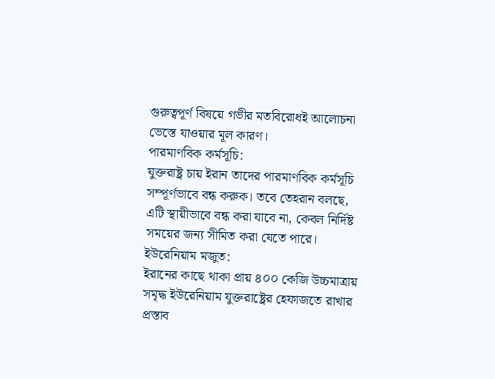গুরুত্বপূর্ণ বিষয়ে গভীর মতবিরোধই আলোচনা ভেস্তে যাওয়ার মূল কারণ।
পারমাণবিক কর্মসূচি:
যুক্তরাষ্ট্র চায় ইরান তাদের পারমাণবিক কর্মসূচি সম্পূর্ণভাবে বন্ধ করুক। তবে তেহরান বলছে, এটি স্থায়ীভাবে বন্ধ করা যাবে না, কেবল নির্দিষ্ট সময়ের জন্য সীমিত করা যেতে পারে।
ইউরেনিয়াম মজুত:
ইরানের কাছে থাকা প্রায় ৪০০ কেজি উচ্চমাত্রায় সমৃদ্ধ ইউরেনিয়াম যুক্তরাষ্ট্রের হেফাজতে রাখার প্রস্তাব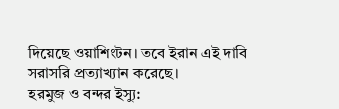দিয়েছে ওয়াশিংটন। তবে ইরান এই দাবি সরাসরি প্রত্যাখ্যান করেছে।
হরমুজ ও বন্দর ইস্যু: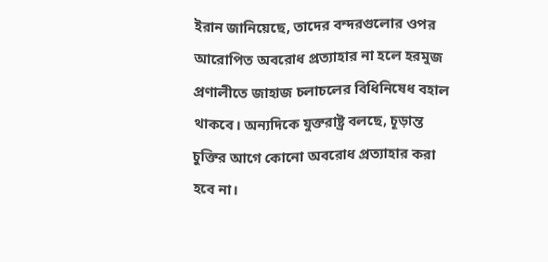ইরান জানিয়েছে, তাদের বন্দরগুলোর ওপর আরোপিত অবরোধ প্রত্যাহার না হলে হরমুজ প্রণালীতে জাহাজ চলাচলের বিধিনিষেধ বহাল থাকবে। অন্যদিকে যুক্তরাষ্ট্র বলছে, চূড়ান্ত চুক্তির আগে কোনো অবরোধ প্রত্যাহার করা হবে না।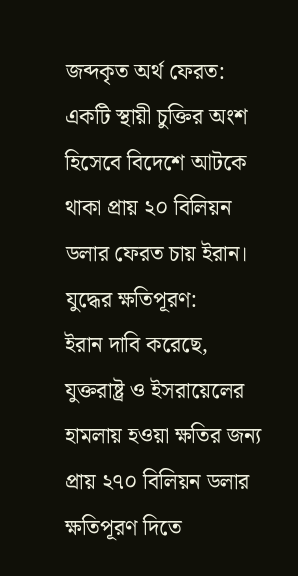জব্দকৃত অর্থ ফেরত:
একটি স্থায়ী চুক্তির অংশ হিসেবে বিদেশে আটকে থাকা প্রায় ২০ বিলিয়ন ডলার ফেরত চায় ইরান।
যুদ্ধের ক্ষতিপূরণ:
ইরান দাবি করেছে, যুক্তরাষ্ট্র ও ইসরায়েলের হামলায় হওয়া ক্ষতির জন্য প্রায় ২৭০ বিলিয়ন ডলার ক্ষতিপূরণ দিতে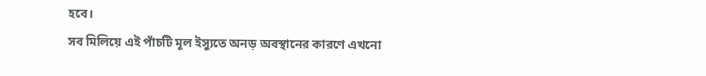হবে।
সব মিলিয়ে এই পাঁচটি মূল ইস্যুতে অনড় অবস্থানের কারণে এখনো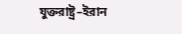যুক্তরাষ্ট্র–ইরান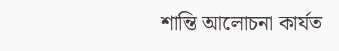শান্তি আলোচনা কার্যত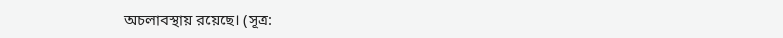অচলাবস্থায় রয়েছে। (সূত্র: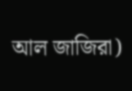আল জাজিরা)